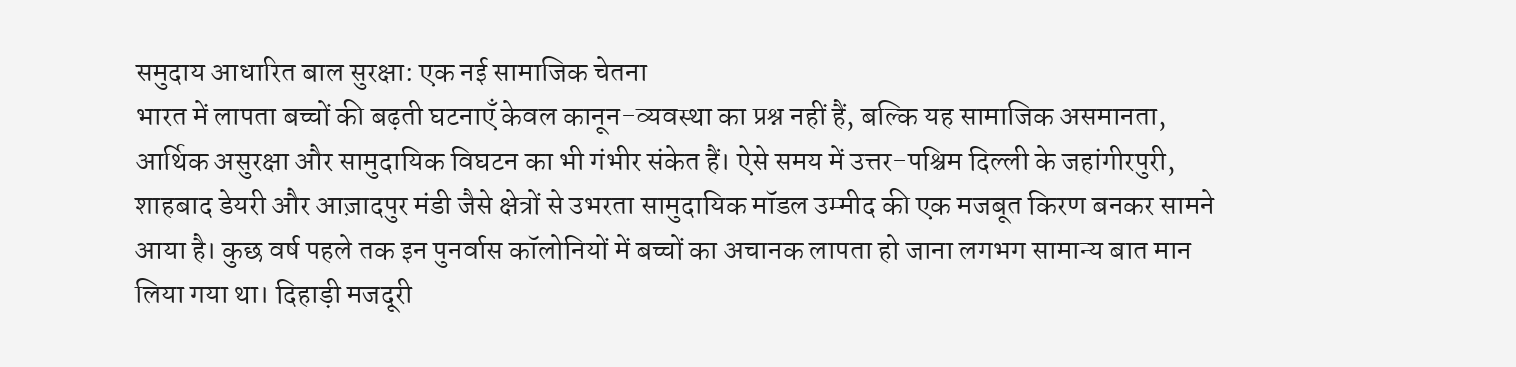समुदाय आधारित बाल सुरक्षा: एक नई सामाजिक चेतना
भारत में लापता बच्चों की बढ़ती घटनाएँ केवल कानून-व्यवस्था का प्रश्न नहीं हैं, बल्कि यह सामाजिक असमानता, आर्थिक असुरक्षा और सामुदायिक विघटन का भी गंभीर संकेत हैं। ऐसे समय में उत्तर-पश्चिम दिल्ली के जहांगीरपुरी, शाहबाद डेयरी और आज़ादपुर मंडी जैसे क्षेत्रों से उभरता सामुदायिक मॉडल उम्मीद की एक मजबूत किरण बनकर सामने आया है। कुछ वर्ष पहले तक इन पुनर्वास कॉलोनियों में बच्चों का अचानक लापता हो जाना लगभग सामान्य बात मान लिया गया था। दिहाड़ी मजदूरी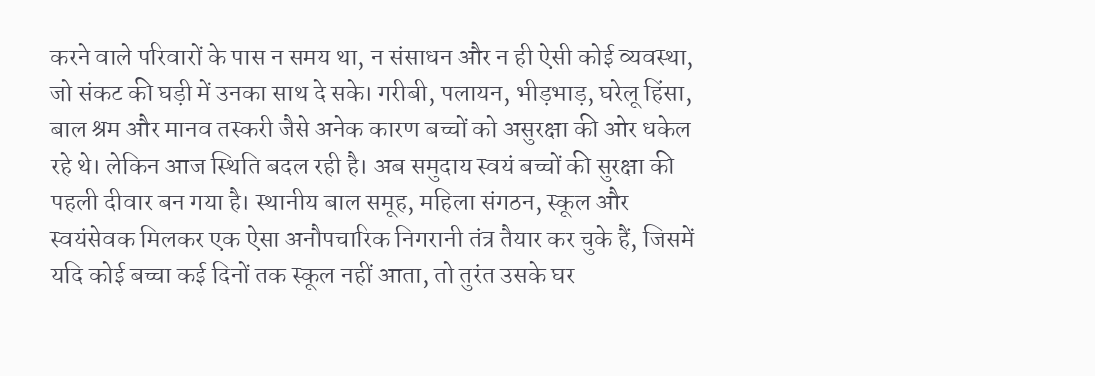करने वाले परिवारों के पास न समय था, न संसाधन और न ही ऐसी कोई व्यवस्था, जो संकट की घड़ी में उनका साथ दे सके। गरीबी, पलायन, भीड़भाड़, घरेलू हिंसा, बाल श्रम और मानव तस्करी जैसे अनेक कारण बच्चों को असुरक्षा की ओर धकेल रहे थे। लेकिन आज स्थिति बदल रही है। अब समुदाय स्वयं बच्चों की सुरक्षा की पहली दीवार बन गया है। स्थानीय बाल समूह, महिला संगठन, स्कूल और स्वयंसेवक मिलकर एक ऐसा अनौपचारिक निगरानी तंत्र तैयार कर चुके हैं, जिसमें यदि कोई बच्चा कई दिनों तक स्कूल नहीं आता, तो तुरंत उसके घर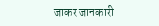जाकर जानकारी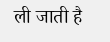ली जाती है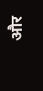और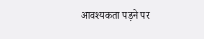आवश्यकता पड़ने पर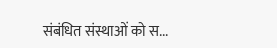संबंधित संस्थाओं को स...